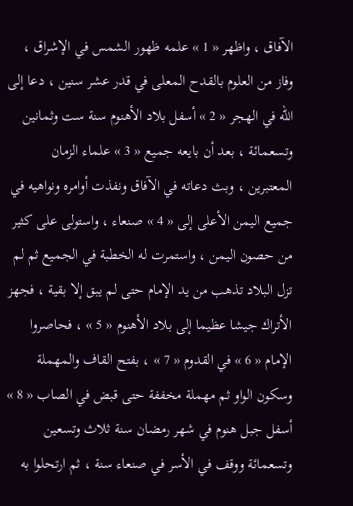الآفاق ، واظهر « 1 » علمه ظهور الشمس في الإشراق ، وفاز من العلوم بالقدح المعلى في قدر عشر سنين ، دعا إلى اللّه في الهجر « 2 » أسفل بلاد الأهنوم سنة ست وثمانين وتسعمائة ، بعد أن بايعه جميع « 3 » علماء الزمان المعتبرين ، وبث دعاته في الآفاق ونفذت أوامره ونواهيه في جميع اليمن الأعلى إلى « 4 » صنعاء ، واستولى على كثير من حصون اليمن ، واستمرت له الخطبة في الجميع ثم لم تزل البلاد تذهب من يد الإمام حتى لم يبق إلا بقية ، فجهز الأتراك جيشا عظيما إلى بلاد الأهنوم « 5 » ، فحاصروا الإمام « 6 » في القدوم « 7 » ، بفتح القاف والمهملة وسكون الواو ثم مهملة مخففة حتى قبض في الصاب « 8 » أسفل جبل هنوم في شهر رمضان سنة ثلاث وتسعين وتسعمائة ووقف في الأسر في صنعاء سنة ، ثم ارتحلوا به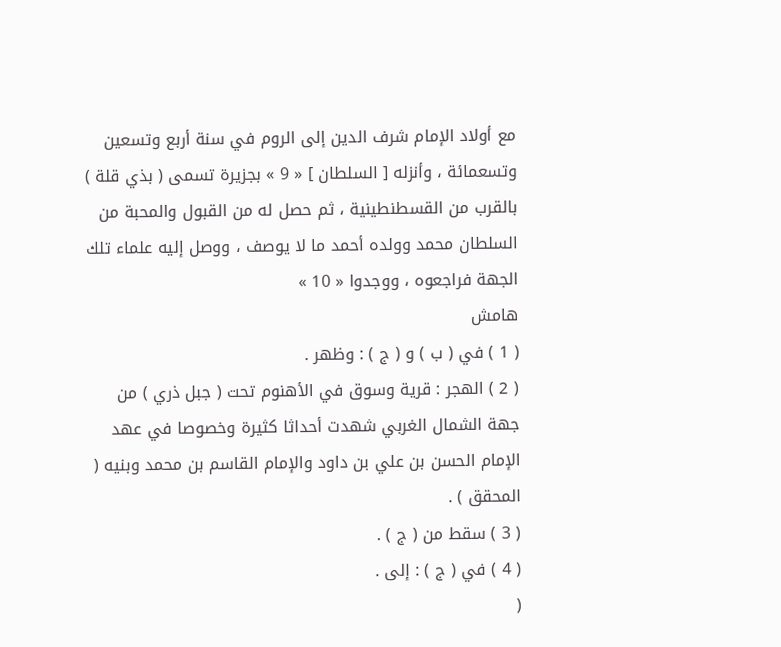مع أولاد الإمام شرف الدين إلى الروم في سنة أربع وتسعين وتسعمائة ، وأنزله [ السلطان ] « 9 » بجزيرة تسمى ( بذي قلة ) بالقرب من القسطنطينية ، ثم حصل له من القبول والمحبة من السلطان محمد وولده أحمد ما لا يوصف ، ووصل إليه علماء تلك الجهة فراجعوه ، ووجدوا « 10 »
هامش
( 1 ) في ( ب ) و ( ج ) : وظهر .
( 2 ) الهجر : قرية وسوق في الأهنوم تحت ( جبل ذري ) من جهة الشمال الغربي شهدت أحداثا كثيرة وخصوصا في عهد الإمام الحسن بن علي بن داود والإمام القاسم بن محمد وبنيه ( المحقق ) .
( 3 ) سقط من ( ج ) .
( 4 ) في ( ج ) : إلى .
(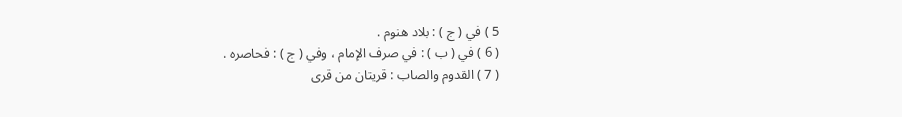5 ) في ( ج ) : بلاد هنوم .
( 6 ) في ( ب ) : في صرف الإمام ، وفي ( ج ) : فحاصره .
( 7 ) القدوم والصاب : قريتان من قرى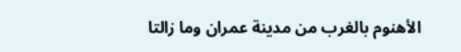الأهنوم بالغرب من مدينة عمران وما زالتا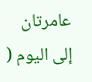عامرتان إلى اليوم (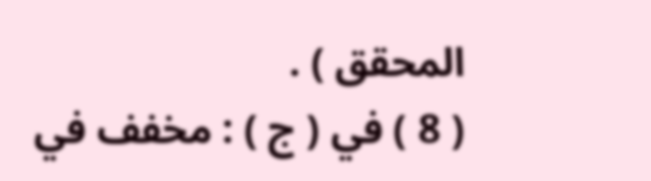المحقق ) .
( 8 ) في ( ج ) : مخفف في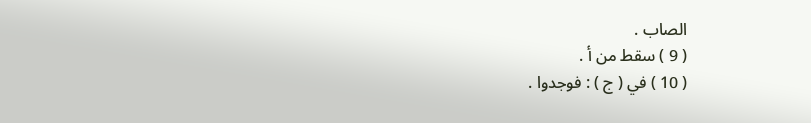الصاب .
( 9 ) سقط من أ .
( 10 ) في ( ج ) : فوجدوا .